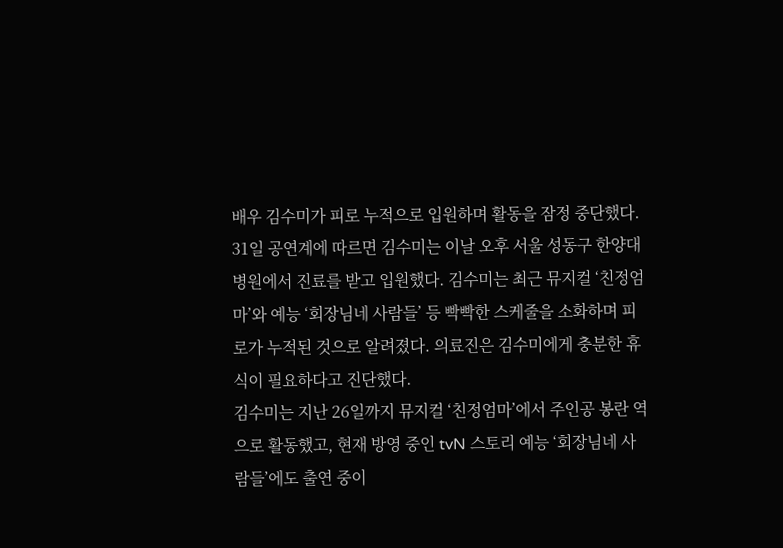배우 김수미가 피로 누적으로 입원하며 활동을 잠정 중단했다.
31일 공연계에 따르면 김수미는 이날 오후 서울 성동구 한양대병원에서 진료를 받고 입원했다. 김수미는 최근 뮤지컬 ‘친정엄마’와 예능 ‘회장님네 사람들’ 등 빡빡한 스케줄을 소화하며 피로가 누적된 것으로 알려졌다. 의료진은 김수미에게 충분한 휴식이 필요하다고 진단했다.
김수미는 지난 26일까지 뮤지컬 ‘친정엄마’에서 주인공 봉란 역으로 활동했고, 현재 방영 중인 tvN 스토리 예능 ‘회장님네 사람들’에도 출연 중이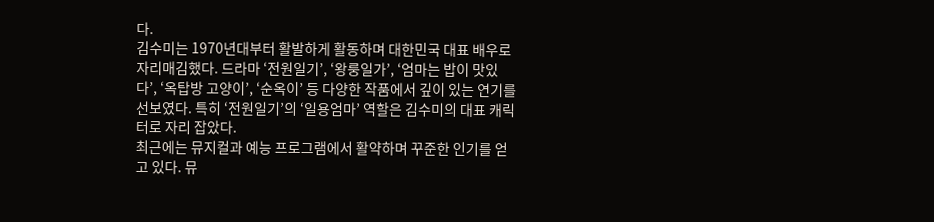다.
김수미는 1970년대부터 활발하게 활동하며 대한민국 대표 배우로 자리매김했다. 드라마 ‘전원일기’, ‘왕룽일가’, ‘엄마는 밥이 맛있다’, ‘옥탑방 고양이’, ‘순옥이’ 등 다양한 작품에서 깊이 있는 연기를 선보였다. 특히 ‘전원일기’의 ‘일용엄마’ 역할은 김수미의 대표 캐릭터로 자리 잡았다.
최근에는 뮤지컬과 예능 프로그램에서 활약하며 꾸준한 인기를 얻고 있다. 뮤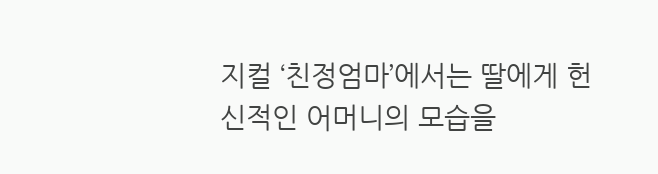지컬 ‘친정엄마’에서는 딸에게 헌신적인 어머니의 모습을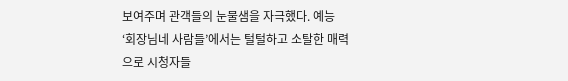보여주며 관객들의 눈물샘을 자극했다. 예능 ‘회장님네 사람들’에서는 털털하고 소탈한 매력으로 시청자들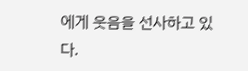에게 웃음을 선사하고 있다.